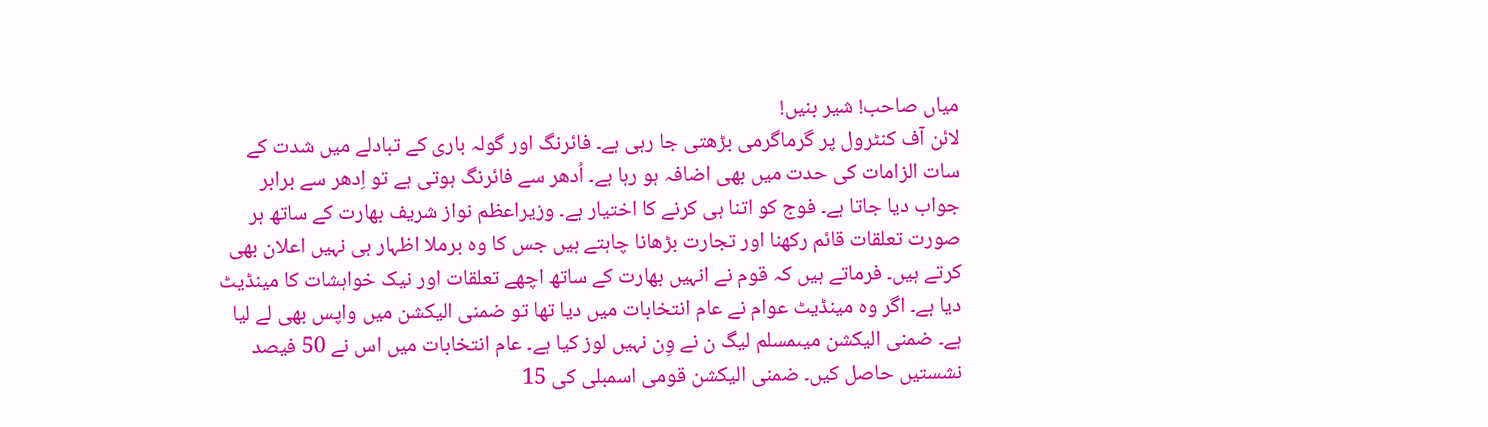میاں صاحب! شیر بنیں!
لائن آف کنٹرول پر گرماگرمی بڑھتی جا رہی ہے۔ فائرنگ اور گولہ باری کے تبادلے میں شدت کے سات الزامات کی حدت میں بھی اضافہ ہو رہا ہے۔ اُدھر سے فائرنگ ہوتی ہے تو اِدھر سے برابر جواب دیا جاتا ہے۔ فوج کو اتنا ہی کرنے کا اختیار ہے۔ وزیراعظم نواز شریف بھارت کے ساتھ ہر صورت تعلقات قائم رکھنا اور تجارت بڑھانا چاہتے ہیں جس کا وہ برملا اظہار ہی نہیں اعلان بھی کرتے ہیں۔ فرماتے ہیں کہ قوم نے انہیں بھارت کے ساتھ اچھے تعلقات اور نیک خواہشات کا مینڈیٹ دیا ہے۔ اگر وہ مینڈیٹ عوام نے عام انتخابات میں دیا تھا تو ضمنی الیکشن میں واپس بھی لے لیا ہے۔ ضمنی الیکشن میںمسلم لیگ ن نے وِن نہیں لوز کیا ہے۔ عام انتخابات میں اس نے 50 فیصد نشستیں حاصل کیں۔ ضمنی الیکشن قومی اسمبلی کی 15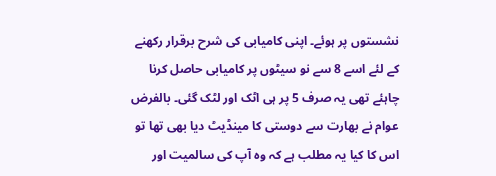نشستوں پر ہوئے۔ اپنی کامیابی کی شرح برقرار رکھنے کے لئے اسے 8 سے نو سیٹوں پر کامیابی حاصل کرنا چاہئے تھی یہ صرف 5 پر ہی اٹک اور لٹک گئی۔ بالفرض عوام نے بھارت سے دوستی کا مینڈیٹ دیا بھی تھا تو اس کا کیا یہ مطلب ہے کہ وہ آپ کی سالمیت اور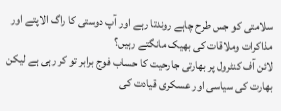سلامتی کو جس طرح چاہے روندتا رہے اور آپ دوستی کا راگ الاپتے اور مذاکرات وملاقات کی بھیک مانگتے رہیں؟
لائن آف کنٹرول پر بھارتی جارحیت کا حساب فوج برابر تو کر رہی ہے لیکن بھارت کی سیاسی اور عسکری قیادت کی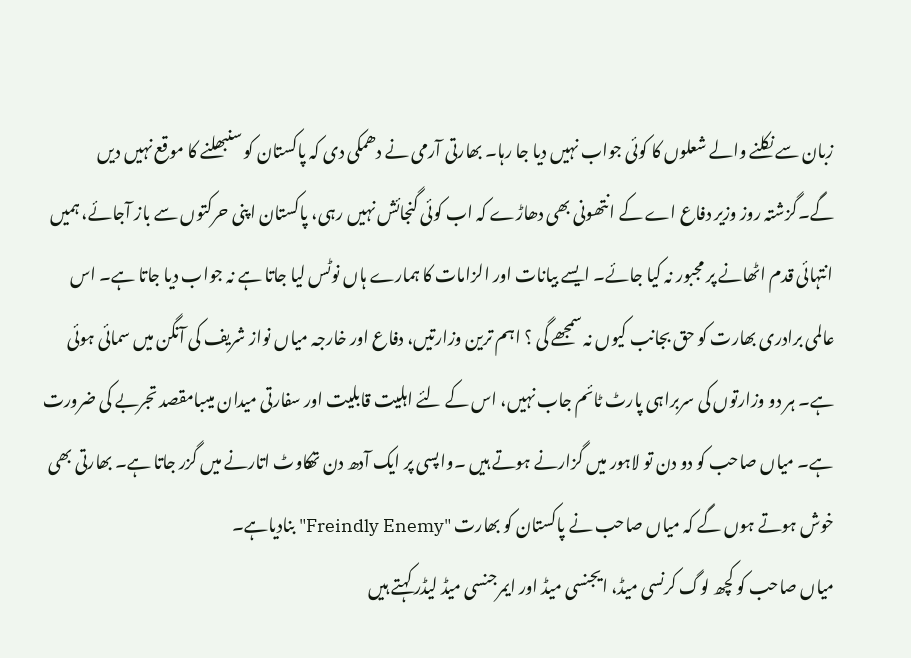زبان سے نکلنے والے شعلوں کا کوئی جواب نہیں دیا جا رہا۔ بھارتی آرمی نے دھمکی دی کہ پاکستان کو سنبھلنے کا موقع نہیں دیں گے۔گزشتہ روز وزیر دفاع اے کے انتھونی بھی دھاڑے کہ اب کوئی گنجائش نہیں رہی، پاکستان اپنی حرکتوں سے باز آجائے، ہمیں انتہائی قدم اٹھانے پر مجبور نہ کیا جائے۔ ایسے بیانات اور الزامات کا ہمارے ہاں نوٹس لیا جاتا ہے نہ جواب دیا جاتا ہے۔ اس عالمی برادری بھارت کو حق بجانب کیوں نہ سمجھے گی ؟ اہم ترین وزارتیں، دفاع اور خارجہ میاں نواز شریف کی آنگن میں سمائی ہوئی ہے۔ ہر دو وزارتوں کی سربراہی پارٹ ٹائم جاب نہیں، اس کے لئے اہلیت قابلیت اور سفارتی میدان میںبامقصد تجربے کی ضرورت ہے۔ میاں صاحب کو دو دن تو لاہور میں گزارنے ہوتے ہیں ۔واپسی پر ایک آدھ دن تھکاوٹ اتارنے میں گزر جاتا ہے۔ بھارتی بھی خوش ہوتے ہوں گے کہ میاں صاحب نے پاکستان کو بھارت "Freindly Enemy" بنادیاہے۔
میاں صاحب کو کچھ لوگ کرنسی میڈ، ایجنسی میڈ اور ایمرجنسی میڈ لیڈر کہتے ہیں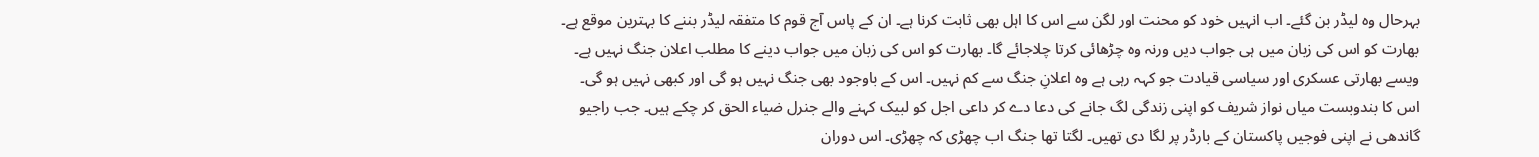بہرحال وہ لیڈر بن گئے۔ اب انہیں خود کو محنت اور لگن سے اس کا اہل بھی ثابت کرنا ہے۔ ان کے پاس آج قوم کا متفقہ لیڈر بننے کا بہترین موقع ہے۔ بھارت کو اس کی زبان میں ہی جواب دیں ورنہ وہ چڑھائی کرتا چلاجائے گا۔ بھارت کو اس کی زبان میں جواب دینے کا مطلب اعلان جنگ نہیں ہے۔ ویسے بھارتی عسکری اور سیاسی قیادت جو کہہ رہی ہے وہ اعلانِ جنگ سے کم نہیں۔ اس کے باوجود بھی جنگ نہیں ہو گی اور کبھی نہیں ہو گی۔ اس کا بندوبست میاں نواز شریف کو اپنی زندگی لگ جانے کی دعا دے کر داعی اجل کو لبیک کہنے والے جنرل ضیاء الحق کر چکے ہیں۔ جب راجیو گاندھی نے اپنی فوجیں پاکستان کے بارڈر پر لگا دی تھیں۔ لگتا تھا جنگ اب چھڑی کہ چھڑی۔ اس دوران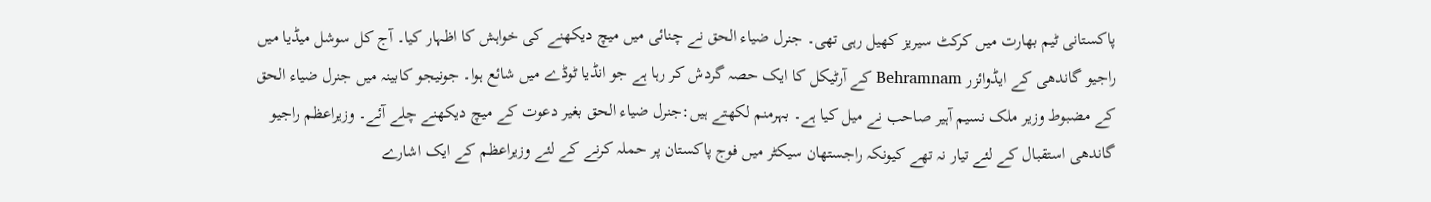پاکستانی ٹیم بھارت میں کرکٹ سیریز کھیل رہی تھی۔ جنرل ضیاء الحق نے چنائی میں میچ دیکھنے کی خواہش کا اظہار کیا۔ آج کل سوشل میڈیا میں راجیو گاندھی کے ایڈوائزر Behramnam کے آرٹیکل کا ایک حصہ گردش کر رہا ہے جو انڈیا ٹوڈے میں شائع ہوا۔ جونیجو کابینہ میں جنرل ضیاء الحق کے مضبوط وزیر ملک نسیم آہیر صاحب نے میل کیا ہے۔ بہرمنم لکھتے ہیں:جنرل ضیاء الحق بغیر دعوت کے میچ دیکھنے چلے آئے۔ وزیراعظم راجیو گاندھی استقبال کے لئے تیار نہ تھے کیونکہ راجستھان سیکٹر میں فوج پاکستان پر حملہ کرنے کے لئے وزیراعظم کے ایک اشارے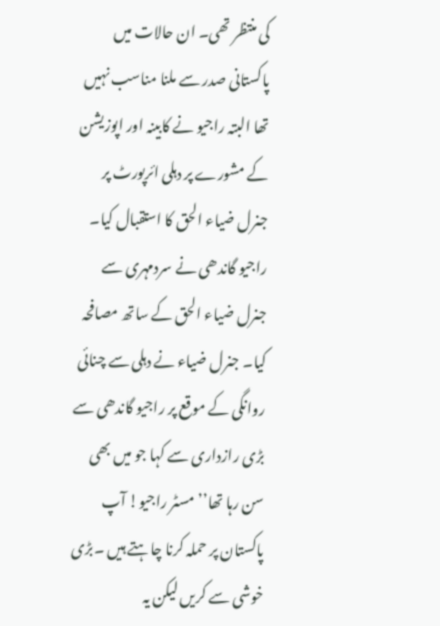کی منتظر تھی۔ ان حالات میں پاکستانی صدر سے ملنا مناسب نہیں تھا البتہ راجیو نے کابینہ اور اپوزیشن کے مشورے پر دہلی ائرپورٹ پر جنرل ضیاء الحق کا استقبال کیا۔ راجیو گاندھی نے سردمہری سے جنرل ضیاء الحق کے ساتھ مصافحہ کیا۔ جنرل ضیاء نے دہلی سے چنائی روانگی کے موقع پر راجیو گاندھی سے بڑی رازداری سے کہا جو میں بھی سن رہا تھا’’مسٹر راجیو! آپ پاکستان پر حملہ کرنا چاہتے ہیں ۔بڑی خوشی سے کریں لیکن یہ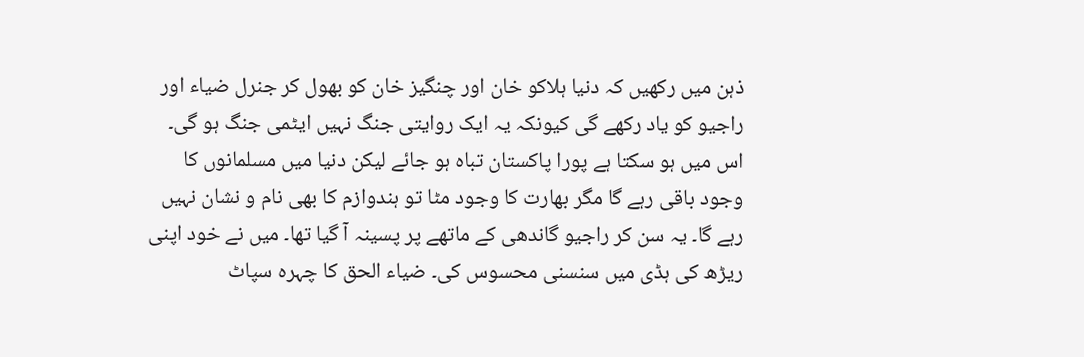ذہن میں رکھیں کہ دنیا ہلاکو خان اور چنگیز خان کو بھول کر جنرل ضیاء اور راجیو کو یاد رکھے گی کیونکہ یہ ایک روایتی جنگ نہیں ایٹمی جنگ ہو گی۔ اس میں ہو سکتا ہے پورا پاکستان تباہ ہو جائے لیکن دنیا میں مسلمانوں کا وجود باقی رہے گا مگر بھارت کا وجود مٹا تو ہندوازم کا بھی نام و نشان نہیں رہے گا۔ یہ سن کر راجیو گاندھی کے ماتھے پر پسینہ آ گیا تھا۔ میں نے خود اپنی ریڑھ کی ہڈی میں سنسنی محسوس کی۔ ضیاء الحق کا چہرہ سپاٹ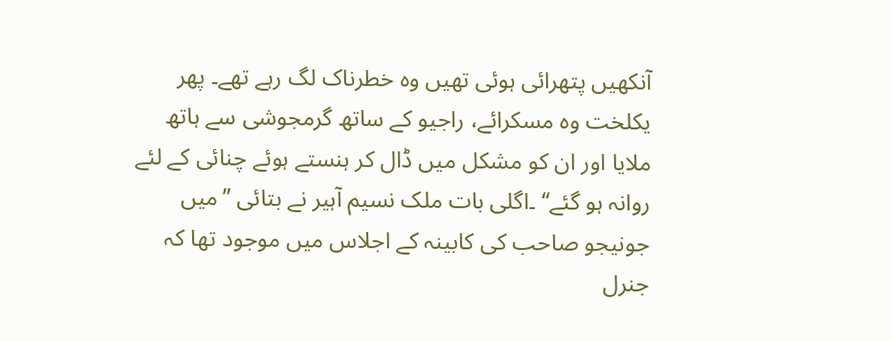آنکھیں پتھرائی ہوئی تھیں وہ خطرناک لگ رہے تھے۔ پھر یکلخت وہ مسکرائے، راجیو کے ساتھ گرمجوشی سے ہاتھ ملایا اور ان کو مشکل میں ڈال کر ہنستے ہوئے چنائی کے لئے روانہ ہو گئے‘‘ ۔اگلی بات ملک نسیم آہیر نے بتائی ’’میں جونیجو صاحب کی کابینہ کے اجلاس میں موجود تھا کہ جنرل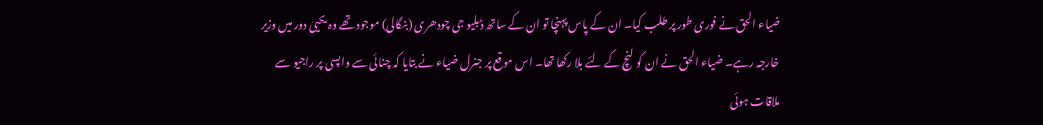ضیاء الحق نے فوری طور پر طلب کیا۔ ان کے پاس پہنچا تو ان کے ساتھ ڈبلیو جی چودھری (بنگالی) موجود تھے وہ یحییٰ دور میں وزیر خارجہ رہے۔ ضیاء الحق نے ان کو لنچ کے لئے بلا رکھا تھا۔ اس موقع پر جنرل ضیاء نے بتایا کہ چنائی سے واپسی پر راجیو سے ملاقات ہوئی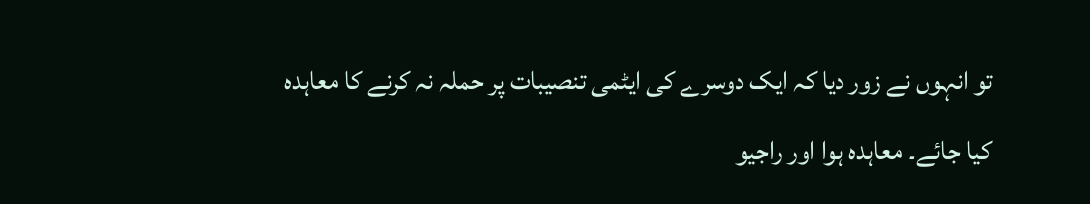تو انہوں نے زور دیا کہ ایک دوسرے کی ایٹمی تنصیبات پر حملہ نہ کرنے کا معاہدہ کیا جائے۔ معاہدہ ہوا اور راجیو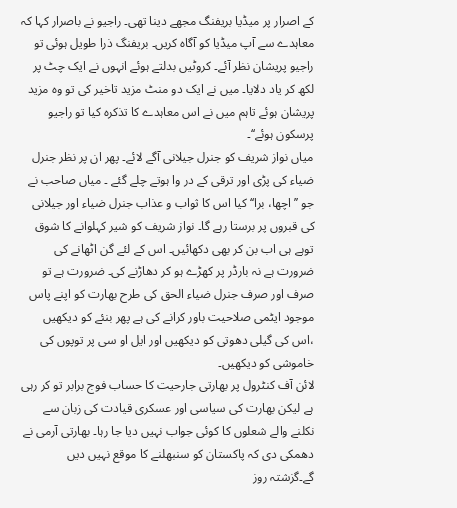کے اصرار پر میڈیا بریفنگ مجھے دینا تھی۔ راجیو نے باصرار کہا کہ معاہدے سے آپ میڈیا کو آگاہ کریں۔ بریفنگ ذرا طویل ہوئی تو راجیو پریشان نظر آئے۔ کروٹیں بدلتے ہوئے انہوں نے ایک چٹ پر لکھ کر یاد دلایا۔ میں نے ایک دو منٹ مزید تاخیر کی تو وہ مزید پریشان ہوئے تاہم میں نے اس معاہدے کا تذکرہ کیا تو راجیو پرسکون ہوئے‘‘۔
میاں نواز شریف کو جنرل جیلانی آگے لائے۔ پھر ان پر نظر جنرل ضیاء کی پڑی اور ترقی کے در وا ہوتے چلے گئے ۔ میاں صاحب نے جو ’’اچھا، برا‘‘ کیا اس کا ثواب و عذاب جنرل ضیاء اور جیلانی کی قبروں پر برستا رہے گا۔ نواز شریف کو شیر کہلوانے کا شوق توہے ہی اب بن کر بھی دکھائیں۔ اس کے لئے گن اٹھانے کی ضرورت ہے نہ بارڈر پر کھڑے ہو کر دھاڑنے کی۔ ضرورت ہے تو صرف اور صرف جنرل ضیاء الحق کی طرح بھارت کو اپنے پاس موجود ایٹمی صلاحیت باور کرانے کی ہے پھر بنئے کو دیکھیں ،اس کی گیلی دھوتی کو دیکھیں اور ایل او سی پر توپوں کی خاموشی کو دیکھیں۔
لائن آف کنٹرول پر بھارتی جارحیت کا حساب فوج برابر تو کر رہی ہے لیکن بھارت کی سیاسی اور عسکری قیادت کی زبان سے نکلنے والے شعلوں کا کوئی جواب نہیں دیا جا رہا۔ بھارتی آرمی نے دھمکی دی کہ پاکستان کو سنبھلنے کا موقع نہیں دیں گے۔گزشتہ روز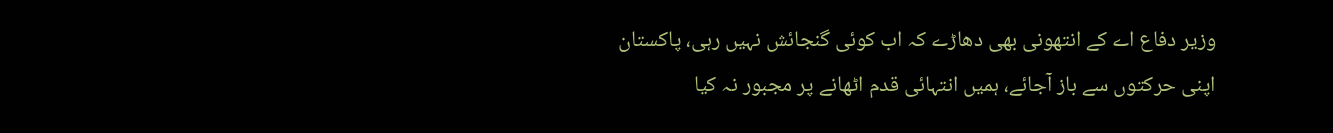وزیر دفاع اے کے انتھونی بھی دھاڑے کہ اب کوئی گنجائش نہیں رہی، پاکستان اپنی حرکتوں سے باز آجائے، ہمیں انتہائی قدم اٹھانے پر مجبور نہ کیا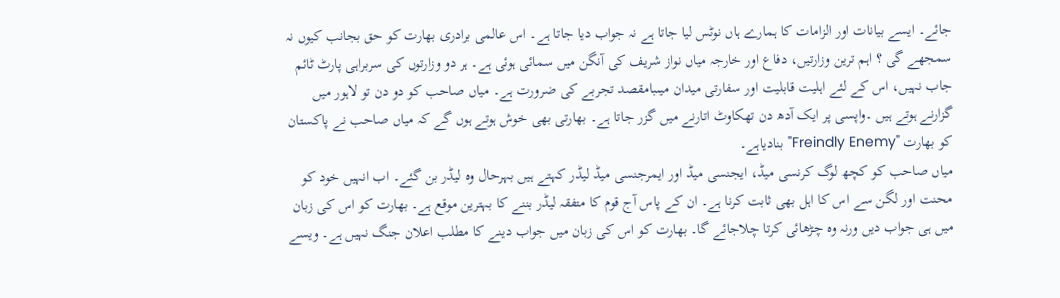جائے۔ ایسے بیانات اور الزامات کا ہمارے ہاں نوٹس لیا جاتا ہے نہ جواب دیا جاتا ہے۔ اس عالمی برادری بھارت کو حق بجانب کیوں نہ سمجھے گی ؟ اہم ترین وزارتیں، دفاع اور خارجہ میاں نواز شریف کی آنگن میں سمائی ہوئی ہے۔ ہر دو وزارتوں کی سربراہی پارٹ ٹائم جاب نہیں، اس کے لئے اہلیت قابلیت اور سفارتی میدان میںبامقصد تجربے کی ضرورت ہے۔ میاں صاحب کو دو دن تو لاہور میں گزارنے ہوتے ہیں ۔واپسی پر ایک آدھ دن تھکاوٹ اتارنے میں گزر جاتا ہے۔ بھارتی بھی خوش ہوتے ہوں گے کہ میاں صاحب نے پاکستان کو بھارت "Freindly Enemy" بنادیاہے۔
میاں صاحب کو کچھ لوگ کرنسی میڈ، ایجنسی میڈ اور ایمرجنسی میڈ لیڈر کہتے ہیں بہرحال وہ لیڈر بن گئے۔ اب انہیں خود کو محنت اور لگن سے اس کا اہل بھی ثابت کرنا ہے۔ ان کے پاس آج قوم کا متفقہ لیڈر بننے کا بہترین موقع ہے۔ بھارت کو اس کی زبان میں ہی جواب دیں ورنہ وہ چڑھائی کرتا چلاجائے گا۔ بھارت کو اس کی زبان میں جواب دینے کا مطلب اعلان جنگ نہیں ہے۔ ویسے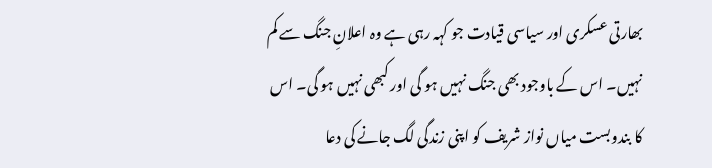بھارتی عسکری اور سیاسی قیادت جو کہہ رہی ہے وہ اعلانِ جنگ سے کم نہیں۔ اس کے باوجود بھی جنگ نہیں ہو گی اور کبھی نہیں ہو گی۔ اس کا بندوبست میاں نواز شریف کو اپنی زندگی لگ جانے کی دعا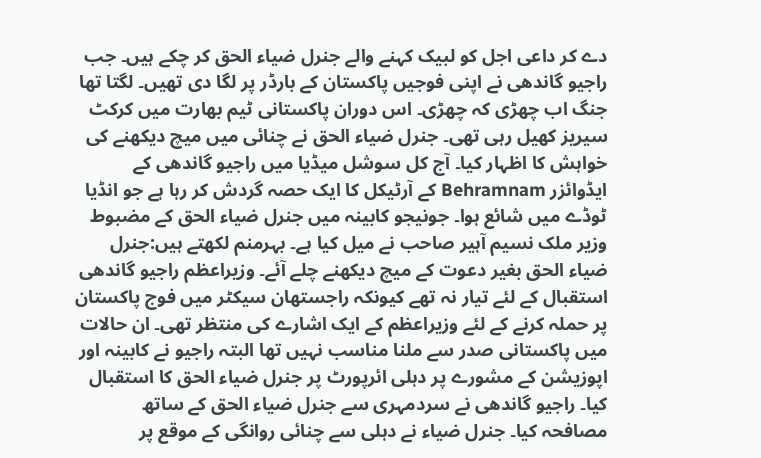دے کر داعی اجل کو لبیک کہنے والے جنرل ضیاء الحق کر چکے ہیں۔ جب راجیو گاندھی نے اپنی فوجیں پاکستان کے بارڈر پر لگا دی تھیں۔ لگتا تھا جنگ اب چھڑی کہ چھڑی۔ اس دوران پاکستانی ٹیم بھارت میں کرکٹ سیریز کھیل رہی تھی۔ جنرل ضیاء الحق نے چنائی میں میچ دیکھنے کی خواہش کا اظہار کیا۔ آج کل سوشل میڈیا میں راجیو گاندھی کے ایڈوائزر Behramnam کے آرٹیکل کا ایک حصہ گردش کر رہا ہے جو انڈیا ٹوڈے میں شائع ہوا۔ جونیجو کابینہ میں جنرل ضیاء الحق کے مضبوط وزیر ملک نسیم آہیر صاحب نے میل کیا ہے۔ بہرمنم لکھتے ہیں:جنرل ضیاء الحق بغیر دعوت کے میچ دیکھنے چلے آئے۔ وزیراعظم راجیو گاندھی استقبال کے لئے تیار نہ تھے کیونکہ راجستھان سیکٹر میں فوج پاکستان پر حملہ کرنے کے لئے وزیراعظم کے ایک اشارے کی منتظر تھی۔ ان حالات میں پاکستانی صدر سے ملنا مناسب نہیں تھا البتہ راجیو نے کابینہ اور اپوزیشن کے مشورے پر دہلی ائرپورٹ پر جنرل ضیاء الحق کا استقبال کیا۔ راجیو گاندھی نے سردمہری سے جنرل ضیاء الحق کے ساتھ مصافحہ کیا۔ جنرل ضیاء نے دہلی سے چنائی روانگی کے موقع پر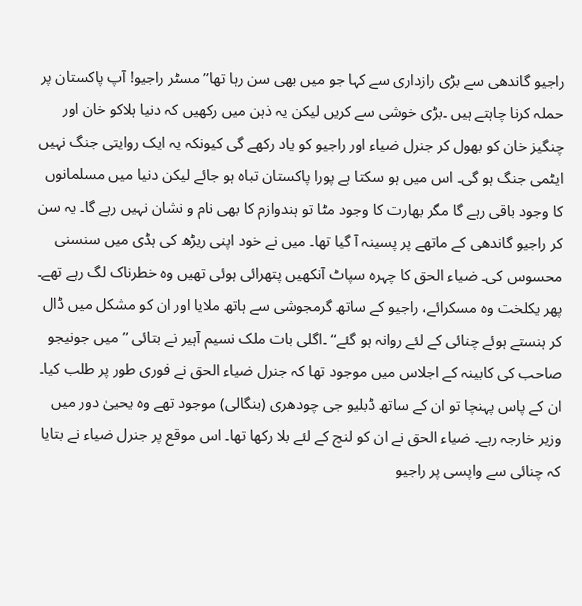راجیو گاندھی سے بڑی رازداری سے کہا جو میں بھی سن رہا تھا’’مسٹر راجیو! آپ پاکستان پر حملہ کرنا چاہتے ہیں ۔بڑی خوشی سے کریں لیکن یہ ذہن میں رکھیں کہ دنیا ہلاکو خان اور چنگیز خان کو بھول کر جنرل ضیاء اور راجیو کو یاد رکھے گی کیونکہ یہ ایک روایتی جنگ نہیں ایٹمی جنگ ہو گی۔ اس میں ہو سکتا ہے پورا پاکستان تباہ ہو جائے لیکن دنیا میں مسلمانوں کا وجود باقی رہے گا مگر بھارت کا وجود مٹا تو ہندوازم کا بھی نام و نشان نہیں رہے گا۔ یہ سن کر راجیو گاندھی کے ماتھے پر پسینہ آ گیا تھا۔ میں نے خود اپنی ریڑھ کی ہڈی میں سنسنی محسوس کی۔ ضیاء الحق کا چہرہ سپاٹ آنکھیں پتھرائی ہوئی تھیں وہ خطرناک لگ رہے تھے۔ پھر یکلخت وہ مسکرائے، راجیو کے ساتھ گرمجوشی سے ہاتھ ملایا اور ان کو مشکل میں ڈال کر ہنستے ہوئے چنائی کے لئے روانہ ہو گئے‘‘ ۔اگلی بات ملک نسیم آہیر نے بتائی ’’میں جونیجو صاحب کی کابینہ کے اجلاس میں موجود تھا کہ جنرل ضیاء الحق نے فوری طور پر طلب کیا۔ ان کے پاس پہنچا تو ان کے ساتھ ڈبلیو جی چودھری (بنگالی) موجود تھے وہ یحییٰ دور میں وزیر خارجہ رہے۔ ضیاء الحق نے ان کو لنچ کے لئے بلا رکھا تھا۔ اس موقع پر جنرل ضیاء نے بتایا کہ چنائی سے واپسی پر راجیو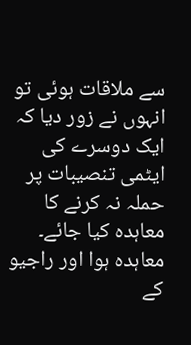سے ملاقات ہوئی تو انہوں نے زور دیا کہ ایک دوسرے کی ایٹمی تنصیبات پر حملہ نہ کرنے کا معاہدہ کیا جائے۔ معاہدہ ہوا اور راجیو کے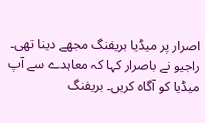اصرار پر میڈیا بریفنگ مجھے دینا تھی۔ راجیو نے باصرار کہا کہ معاہدے سے آپ میڈیا کو آگاہ کریں۔ بریفنگ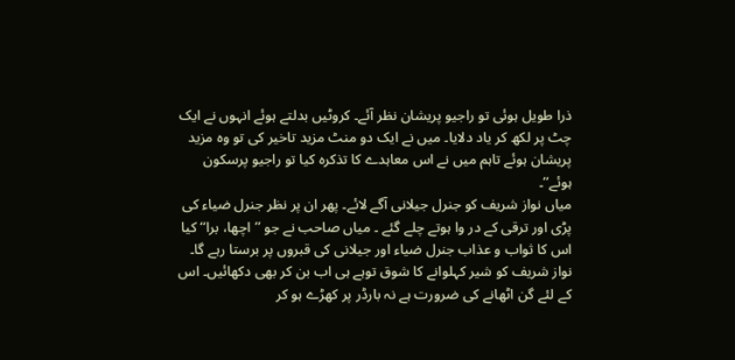ذرا طویل ہوئی تو راجیو پریشان نظر آئے۔ کروٹیں بدلتے ہوئے انہوں نے ایک چٹ پر لکھ کر یاد دلایا۔ میں نے ایک دو منٹ مزید تاخیر کی تو وہ مزید پریشان ہوئے تاہم میں نے اس معاہدے کا تذکرہ کیا تو راجیو پرسکون ہوئے‘‘۔
میاں نواز شریف کو جنرل جیلانی آگے لائے۔ پھر ان پر نظر جنرل ضیاء کی پڑی اور ترقی کے در وا ہوتے چلے گئے ۔ میاں صاحب نے جو ’’اچھا، برا‘‘ کیا اس کا ثواب و عذاب جنرل ضیاء اور جیلانی کی قبروں پر برستا رہے گا۔ نواز شریف کو شیر کہلوانے کا شوق توہے ہی اب بن کر بھی دکھائیں۔ اس کے لئے گن اٹھانے کی ضرورت ہے نہ بارڈر پر کھڑے ہو کر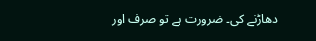دھاڑنے کی۔ ضرورت ہے تو صرف اور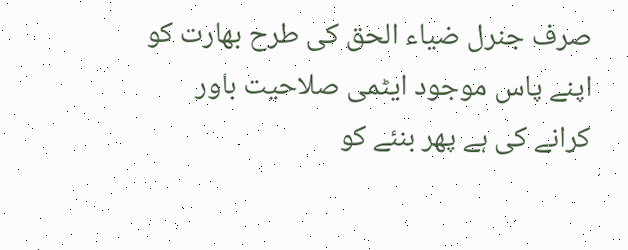صرف جنرل ضیاء الحق کی طرح بھارت کو اپنے پاس موجود ایٹمی صلاحیت باور کرانے کی ہے پھر بنئے کو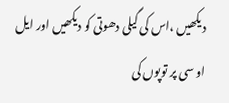دیکھیں ،اس کی گیلی دھوتی کو دیکھیں اور ایل او سی پر توپوں کی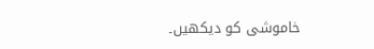خاموشی کو دیکھیں۔